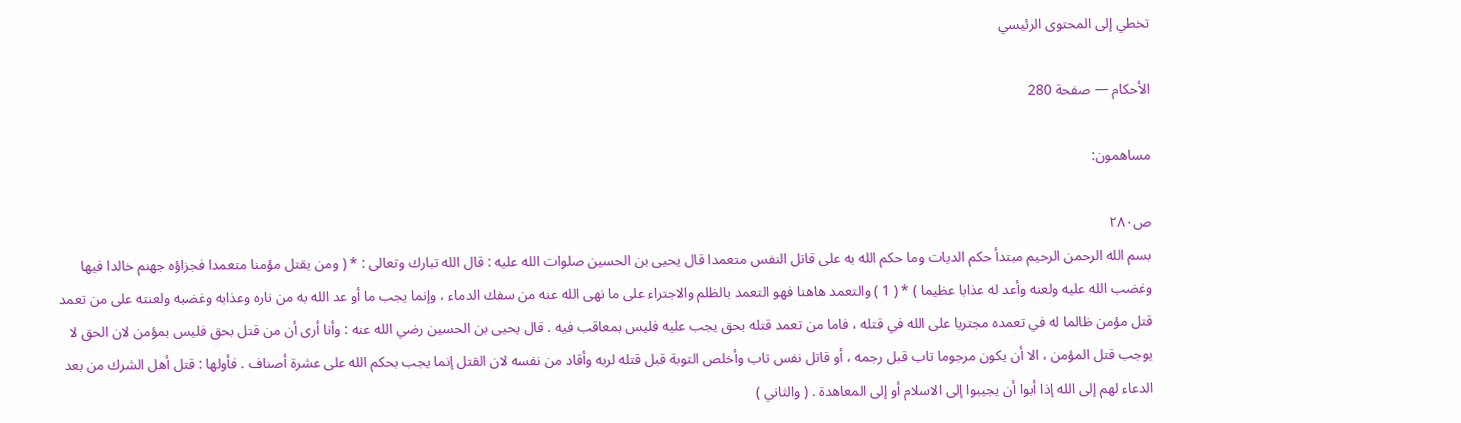تخطي إلى المحتوى الرئيسي

الأحكام — صفحة 280

مساهمون:

ص٢٨٠
بسم الله الرحمن الرحيم مبتدأ حكم الديات وما حكم الله به على قاتل النفس متعمدا قال يحيى بن الحسين صلوات الله عليه : قال الله تبارك وتعالى : * ( ومن يقتل مؤمنا متعمدا فجزاؤه جهنم خالدا فيها وغضب الله عليه ولعنه وأعد له عذابا عظيما ) * ( 1 ) والتعمد هاهنا فهو التعمد بالظلم والاجتراء على ما نهى الله عنه من سفك الدماء ، وإنما يجب ما أو عد الله به من ناره وعذابه وغضبه ولعنته على من تعمد قتل مؤمن ظالما له في تعمده مجتريا على الله في قتله ، فاما من تعمد قتله بحق يجب عليه فليس بمعاقب فيه . قال يحيى بن الحسين رضي الله عنه : وأنا أرى أن من قتل بحق فليس بمؤمن لان الحق لا يوجب قتل المؤمن ، الا أن يكون مرجوما تاب قبل رجمه ، أو قاتل نفس تاب وأخلص التوبة قبل قتله لربه وأقاد من نفسه لان القتل إنما يجب بحكم الله على عشرة أصناف . فأولها : قتل أهل الشرك من بعد الدعاء لهم إلى الله إذا أبوا أن يجيبوا إلى الاسلام أو إلى المعاهدة . ( والثاني )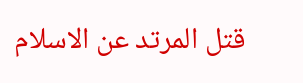قتل المرتد عن الاسلام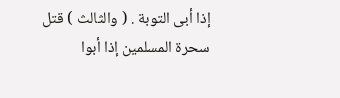إذا أبى التوبة . ( والثالث ) قتل سحرة المسلمين إذا أبوا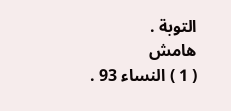التوبة .
هامش
( 1 ) النساء 93 .